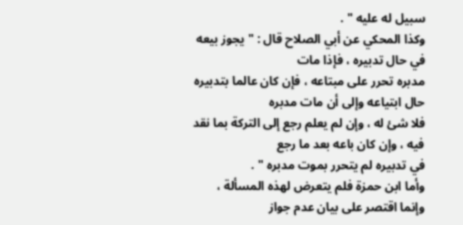سبيل له عليه " .
وكذا المحكي عن أبي الصلاح قال : " يجوز بيعه في حال تدبيره ، فإذا مات
مدبره تحرر على مبتاعه ، فإن كان عالما بتدبيره حال ابتياعه وإلى أن مات مدبره
فلا شئ له ، وإن لم يعلم رجع إلى التركة بما نقد فيه ، وإن كان باعه بعد ما رجع
في تدبيره لم يتحرر بموت مدبره " .
وأما ابن حمزة فلم يتعرض لهذه المسألة ، وإنما اقتصر على بيان عدم جواز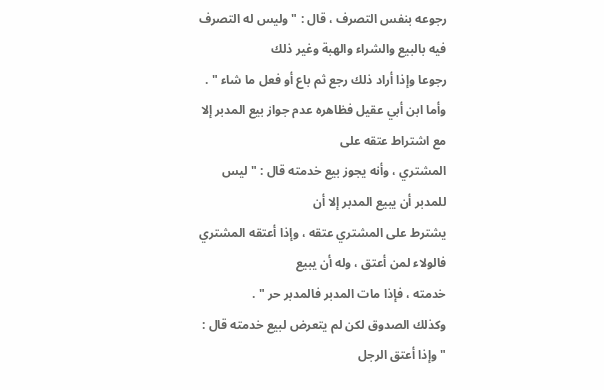رجوعه بنفس التصرف ، قال : " وليس له التصرف فيه بالبيع والشراء والهبة وغير ذلك
رجوعا وإذا أراد ذلك رجع ثم باع أو فعل ما شاء " .
وأما ابن أبي عقيل فظاهره عدم جواز بيع المدبر إلا مع اشتراط عتقه على
المشتري ، وأنه يجوز بيع خدمته قال : " ليس للمدبر أن يبيع المدبر إلا أن
يشترط على المشتري عتقه ، وإذا أعتقه المشتري فالولاء لمن أعتق ، وله أن يبيع
خدمته ، فإذا مات المدبر فالمدبر حر " .
وكذلك الصدوق لكن لم يتعرض لبيع خدمته قال : " وإذا أعتق الرجل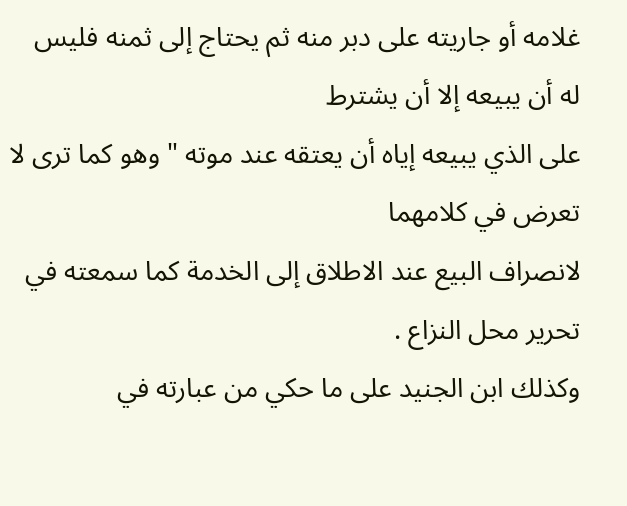غلامه أو جاريته على دبر منه ثم يحتاج إلى ثمنه فليس له أن يبيعه إلا أن يشترط
على الذي يبيعه إياه أن يعتقه عند موته " وهو كما ترى لا تعرض في كلامهما
لانصراف البيع عند الاطلاق إلى الخدمة كما سمعته في تحرير محل النزاع .
وكذلك ابن الجنيد على ما حكي من عبارته في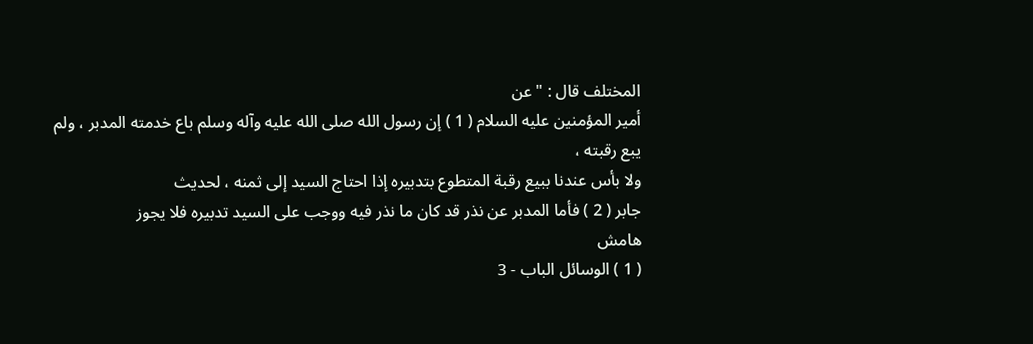المختلف قال : " عن
أمير المؤمنين عليه السلام ( 1 ) إن رسول الله صلى الله عليه وآله وسلم باع خدمته المدبر ، ولم يبع رقبته ،
ولا بأس عندنا ببيع رقبة المتطوع بتدبيره إذا احتاج السيد إلى ثمنه ، لحديث
جابر ( 2 ) فأما المدبر عن نذر قد كان ما نذر فيه ووجب على السيد تدبيره فلا يجوز
هامش
( 1 ) الوسائل الباب - 3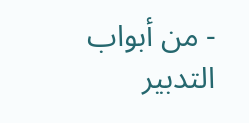- من أبواب التدبير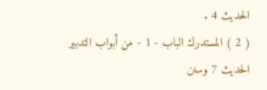الحديث 4 .
( 2 ) المستدرك الباب - 1 - من أبواب التدبير الحديث 7 وسنن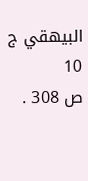البيهقي ج 10
ص 308 .